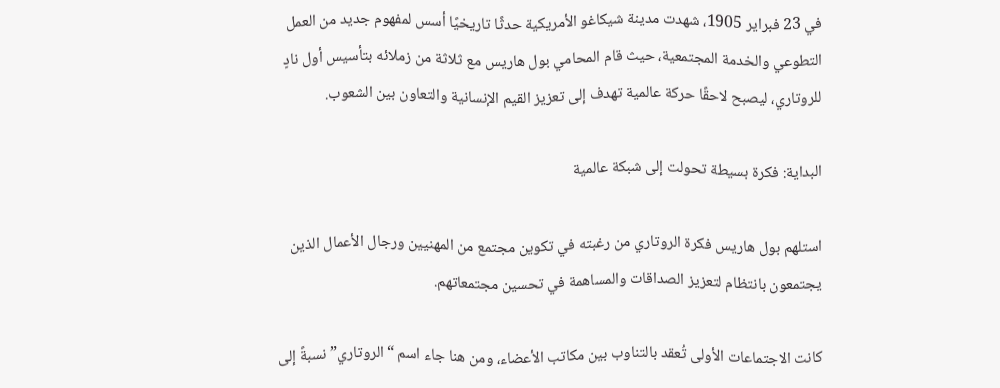في 23 فبراير 1905، شهدت مدينة شيكاغو الأمريكية حدثًا تاريخيًا أسس لمفهوم جديد من العمل التطوعي والخدمة المجتمعية، حيث قام المحامي بول هاريس مع ثلاثة من زملائه بتأسيس أول نادٍ للروتاري، ليصبح لاحقًا حركة عالمية تهدف إلى تعزيز القيم الإنسانية والتعاون بين الشعوب.

البداية: فكرة بسيطة تحولت إلى شبكة عالمية

استلهم بول هاريس فكرة الروتاري من رغبته في تكوين مجتمع من المهنيين ورجال الأعمال الذين يجتمعون بانتظام لتعزيز الصداقات والمساهمة في تحسين مجتمعاتهم.

كانت الاجتماعات الأولى تُعقد بالتناوب بين مكاتب الأعضاء، ومن هنا جاء اسم “الروتاري” نسبةً إلى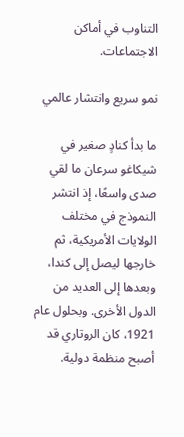التناوب في أماكن الاجتماعات.

نمو سريع وانتشار عالمي

ما بدأ كنادٍ صغير في شيكاغو سرعان ما لقي صدى واسعًا، إذ انتشر النموذج في مختلف الولايات الأمريكية، ثم خارجها ليصل إلى كندا، وبعدها إلى العديد من الدول الأخرى. وبحلول عام 1921، كان الروتاري قد أصبح منظمة دولية.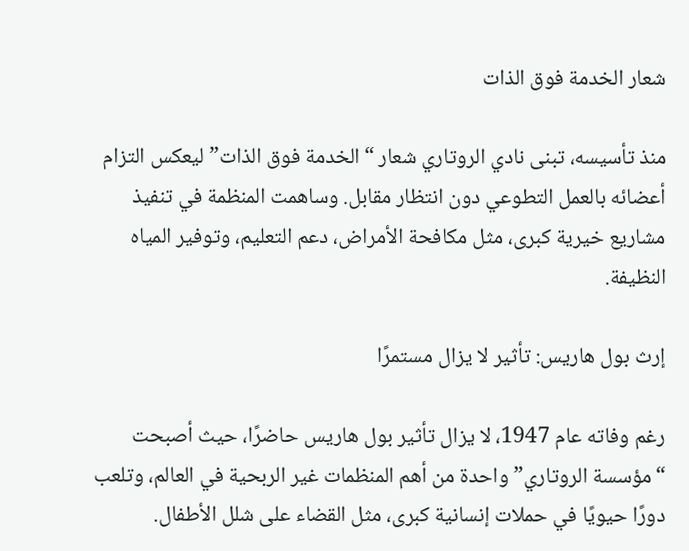شعار الخدمة فوق الذات

منذ تأسيسه، تبنى نادي الروتاري شعار “الخدمة فوق الذات” ليعكس التزام أعضائه بالعمل التطوعي دون انتظار مقابل. وساهمت المنظمة في تنفيذ مشاريع خيرية كبرى، مثل مكافحة الأمراض، دعم التعليم، وتوفير المياه النظيفة.

إرث بول هاريس: تأثير لا يزال مستمرًا

رغم وفاته عام 1947، لا يزال تأثير بول هاريس حاضرًا، حيث أصبحت “مؤسسة الروتاري” واحدة من أهم المنظمات غير الربحية في العالم، وتلعب دورًا حيويًا في حملات إنسانية كبرى، مثل القضاء على شلل الأطفال.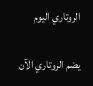الروتاري اليوم

يضم الروتاري الآن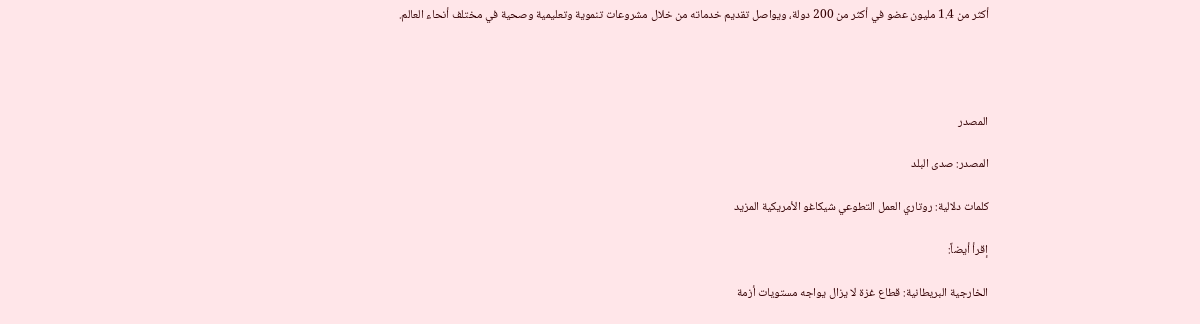أكثر من 1.4 مليون عضو في أكثر من 200 دولة، ويواصل تقديم خدماته من خلال مشروعات تنموية وتعليمية وصحية في مختلف أنحاء العالم.




المصدر

المصدر: صدى البلد

كلمات دلالية: روتاري العمل التطوعي شيكاغو الأمريكية المزيد

إقرأ أيضاً:

الخارجية البريطانية: قطاع غزة لا يزال يواجه مستويات أزمة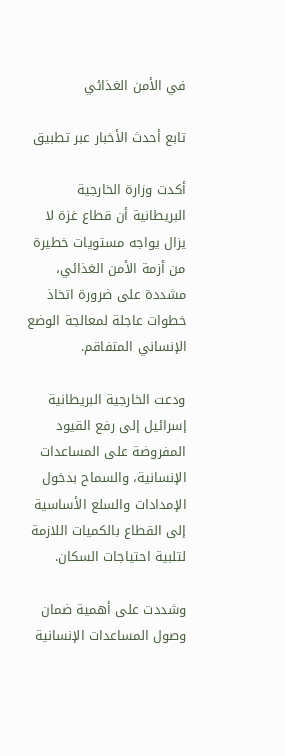في الأمن الغذائي

تابع أحدث الأخبار عبر تطبيق

أكدت وزارة الخارجية البريطانية أن قطاع غزة لا يزال يواجه مستويات خطيرة من أزمة الأمن الغذائي، مشددة على ضرورة اتخاذ خطوات عاجلة لمعالجة الوضع الإنساني المتفاقم.

ودعت الخارجية البريطانية إسرائيل إلى رفع القيود المفروضة على المساعدات الإنسانية، والسماح بدخول الإمدادات والسلع الأساسية إلى القطاع بالكميات اللازمة لتلبية احتياجات السكان.

وشددت على أهمية ضمان وصول المساعدات الإنسانية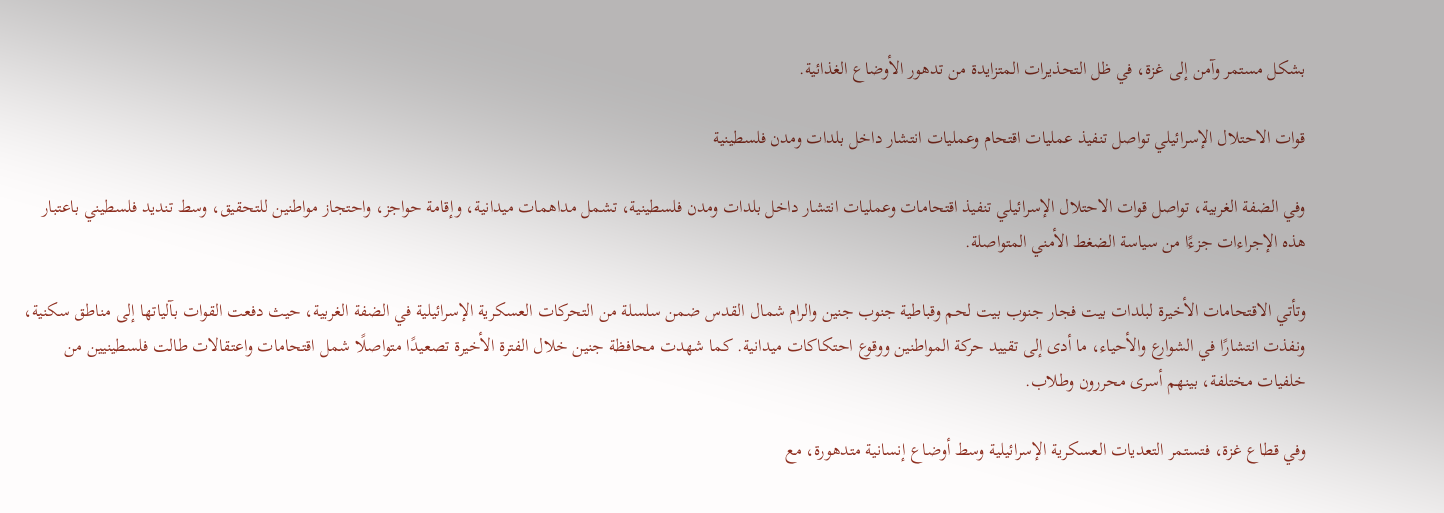بشكل مستمر وآمن إلى غزة، في ظل التحذيرات المتزايدة من تدهور الأوضاع الغذائية.

قوات الاحتلال الإسرائيلي تواصل تنفيذ عمليات اقتحام وعمليات انتشار داخل بلدات ومدن فلسطينية

وفي الضفة الغربية، تواصل قوات الاحتلال الإسرائيلي تنفيذ اقتحامات وعمليات انتشار داخل بلدات ومدن فلسطينية، تشمل مداهمات ميدانية، وإقامة حواجز، واحتجاز مواطنين للتحقيق، وسط تنديد فلسطيني باعتبار هذه الإجراءات جزءًا من سياسة الضغط الأمني المتواصلة.

وتأتي الاقتحامات الأخيرة لبلدات بيت فجار جنوب بيت لحم وقباطية جنوب جنين والرام شمال القدس ضمن سلسلة من التحركات العسكرية الإسرائيلية في الضفة الغربية، حيث دفعت القوات بآلياتها إلى مناطق سكنية، ونفذت انتشارًا في الشوارع والأحياء، ما أدى إلى تقييد حركة المواطنين ووقوع احتكاكات ميدانية. كما شهدت محافظة جنين خلال الفترة الأخيرة تصعيدًا متواصلًا شمل اقتحامات واعتقالات طالت فلسطينيين من خلفيات مختلفة، بينهم أسرى محررون وطلاب.

وفي قطاع غزة، فتستمر التعديات العسكرية الإسرائيلية وسط أوضاع إنسانية متدهورة، مع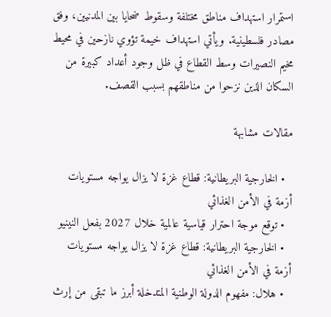استمرار استهداف مناطق مختلفة وسقوط ضحايا بين المدنيين، وفق مصادر فلسطينية. ويأتي استهداف خيمة تؤوي نازحين في محيط مخيم النصيرات وسط القطاع في ظل وجود أعداد كبيرة من السكان الذين نزحوا من مناطقهم بسبب القصف.

مقالات مشابهة

  • الخارجية البريطانية: قطاع غزة لا يزال يواجه مستويات أزمة في الأمن الغذائي
  • توقع موجة احترار قياسية عالمية خلال 2027 بفعل النينيو
  • الخارجية البريطانية: قطاع غزة لا يزال يواجه مستويات أزمة في الأمن الغذائي
  • هلال: مفهوم الدولة الوطنية المتدخلة أبرز ما تبقى من إرث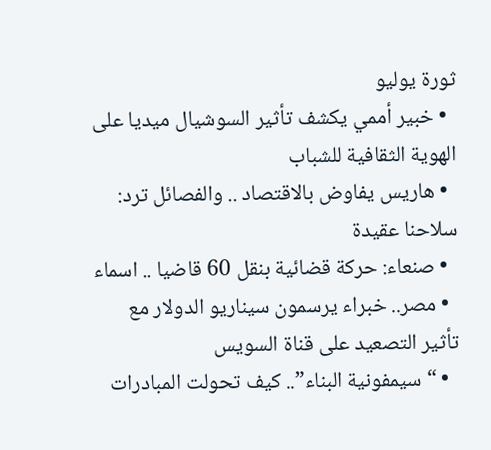ثورة يوليو
  • خبير أممي يكشف تأثير السوشيال ميديا على الهوية الثقافية للشباب
  • هاريس يفاوض بالاقتصاد .. والفصائل ترد: سلاحنا عقيدة
  • صنعاء: حركة قضائية بنقل 60 قاضيا .. اسماء
  • مصر.. خبراء يرسمون سيناريو الدولار مع تأثير التصعيد على قناة السويس
  • “سيمفونية البناء”.. كيف تحولت المبادرات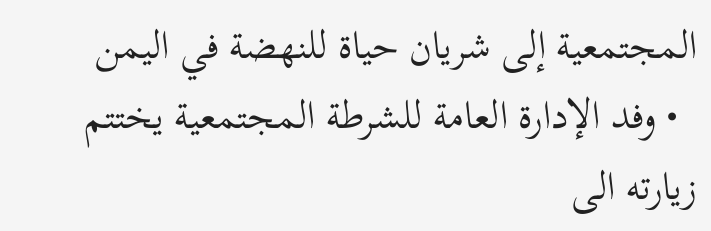المجتمعية إلى شريان حياة للنهضة في اليمن
  • وفد الإدارة العامة للشرطة المجتمعية يختتم زيارته الى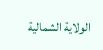الولاية الشمالية